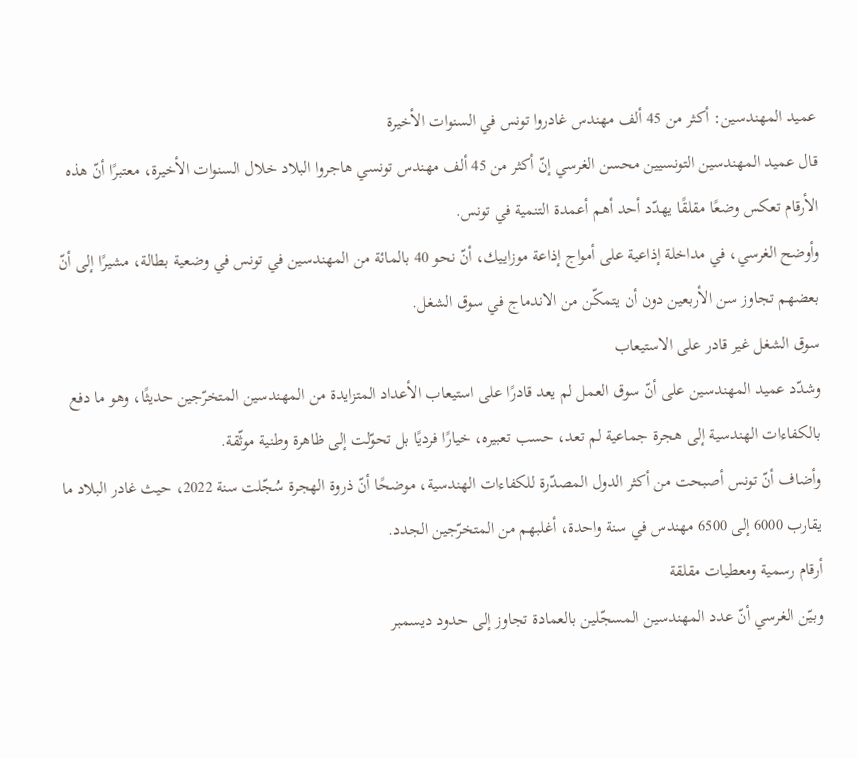عميد المهندسين: أكثر من 45 ألف مهندس غادروا تونس في السنوات الأخيرة
قال عميد المهندسين التونسيين محسن الغرسي إنّ أكثر من 45 ألف مهندس تونسي هاجروا البلاد خلال السنوات الأخيرة، معتبرًا أنّ هذه الأرقام تعكس وضعًا مقلقًا يهدّد أحد أهم أعمدة التنمية في تونس.
وأوضح الغرسي، في مداخلة إذاعية على أمواج إذاعة موزاييك، أنّ نحو 40 بالمائة من المهندسين في تونس في وضعية بطالة، مشيرًا إلى أنّ بعضهم تجاوز سن الأربعين دون أن يتمكّن من الاندماج في سوق الشغل.
سوق الشغل غير قادر على الاستيعاب
وشدّد عميد المهندسين على أنّ سوق العمل لم يعد قادرًا على استيعاب الأعداد المتزايدة من المهندسين المتخرّجين حديثًا، وهو ما دفع بالكفاءات الهندسية إلى هجرة جماعية لم تعد، حسب تعبيره، خيارًا فرديًا بل تحوّلت إلى ظاهرة وطنية موثّقة.
وأضاف أنّ تونس أصبحت من أكثر الدول المصدّرة للكفاءات الهندسية، موضحًا أنّ ذروة الهجرة سُجّلت سنة 2022، حيث غادر البلاد ما يقارب 6000 إلى 6500 مهندس في سنة واحدة، أغلبهم من المتخرّجين الجدد.
أرقام رسمية ومعطيات مقلقة
وبيّن الغرسي أنّ عدد المهندسين المسجّلين بالعمادة تجاوز إلى حدود ديسمبر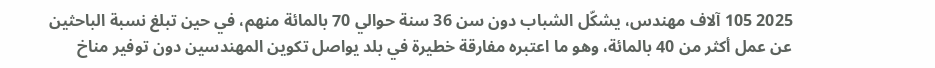2025 105 آلاف مهندس، يشكّل الشباب دون سن 36 سنة حوالي 70 بالمائة منهم، في حين تبلغ نسبة الباحثين عن عمل أكثر من 40 بالمائة، وهو ما اعتبره مفارقة خطيرة في بلد يواصل تكوين المهندسين دون توفير مناخ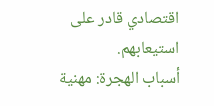اقتصادي قادر على استيعابهم.
أسباب الهجرة: مهنية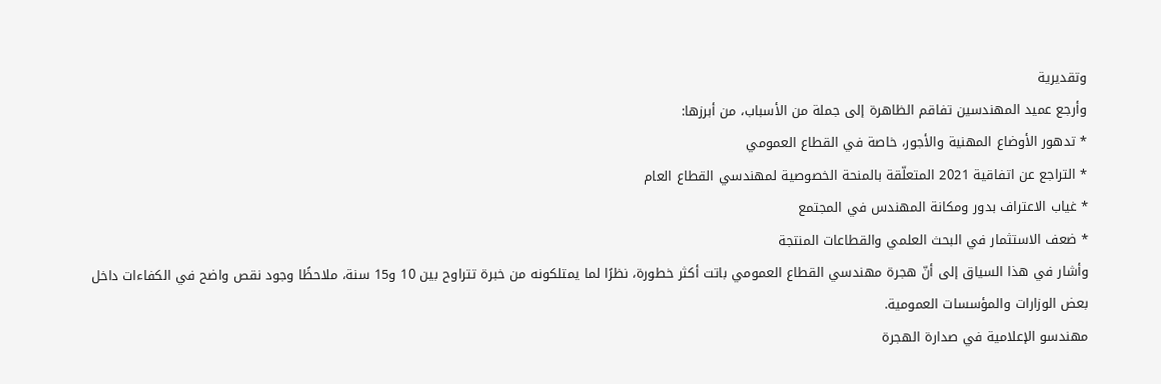وتقديرية
وأرجع عميد المهندسين تفاقم الظاهرة إلى جملة من الأسباب، من أبرزها:
* تدهور الأوضاع المهنية والأجور، خاصة في القطاع العمومي
* التراجع عن اتفاقية 2021 المتعلّقة بالمنحة الخصوصية لمهندسي القطاع العام
* غياب الاعتراف بدور ومكانة المهندس في المجتمع
* ضعف الاستثمار في البحث العلمي والقطاعات المنتجة
وأشار في هذا السياق إلى أنّ هجرة مهندسي القطاع العمومي باتت أكثر خطورة، نظرًا لما يمتلكونه من خبرة تتراوح بين 10 و15 سنة، ملاحظًا وجود نقص واضح في الكفاءات داخل بعض الوزارات والمؤسسات العمومية.
مهندسو الإعلامية في صدارة الهجرة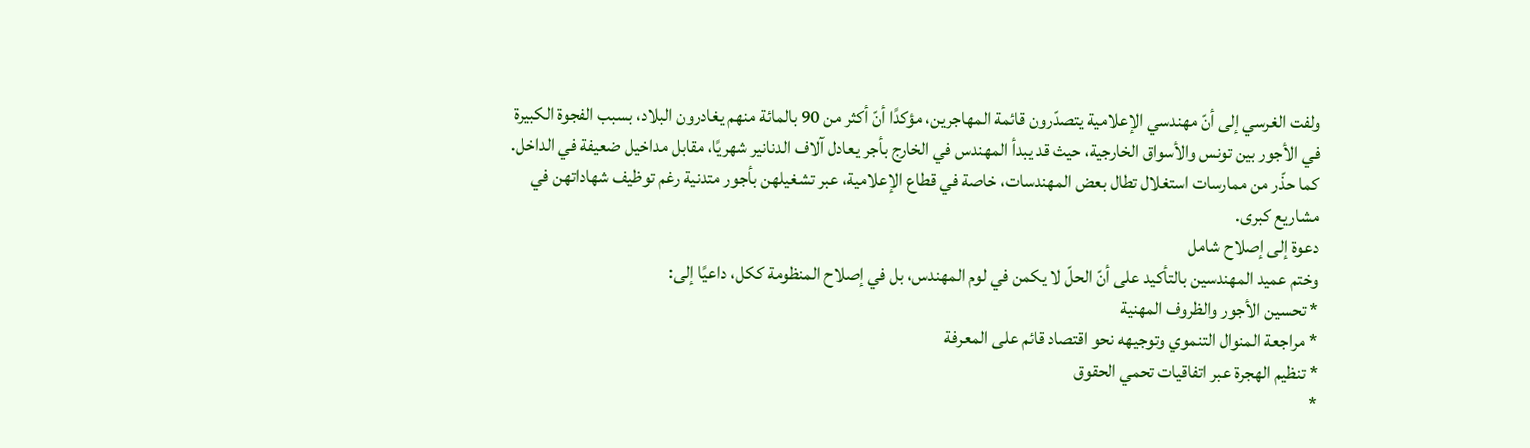ولفت الغرسي إلى أنّ مهندسي الإعلامية يتصدّرون قائمة المهاجرين، مؤكدًا أنّ أكثر من 90 بالمائة منهم يغادرون البلاد، بسبب الفجوة الكبيرة في الأجور بين تونس والأسواق الخارجية، حيث قد يبدأ المهندس في الخارج بأجر يعادل آلاف الدنانير شهريًا، مقابل مداخيل ضعيفة في الداخل.
كما حذّر من ممارسات استغلال تطال بعض المهندسات، خاصة في قطاع الإعلامية، عبر تشغيلهن بأجور متدنية رغم توظيف شهاداتهن في مشاريع كبرى.
دعوة إلى إصلاح شامل
وختم عميد المهندسين بالتأكيد على أنّ الحلّ لا يكمن في لوم المهندس، بل في إصلاح المنظومة ككل، داعيًا إلى:
* تحسين الأجور والظروف المهنية
* مراجعة المنوال التنموي وتوجيهه نحو اقتصاد قائم على المعرفة
* تنظيم الهجرة عبر اتفاقيات تحمي الحقوق
*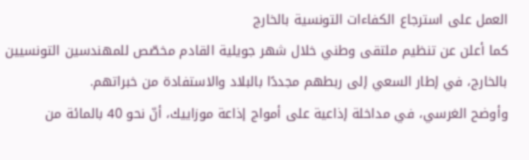العمل على استرجاع الكفاءات التونسية بالخارج
كما أعلن عن تنظيم ملتقى وطني خلال شهر جويلية القادم مخصّص للمهندسين التونسيين بالخارج، في إطار السعي إلى ربطهم مجددًا بالبلاد والاستفادة من خبراتهم.
وأوضح الغرسي، في مداخلة إذاعية على أمواج إذاعة موزاييك، أنّ نحو 40 بالمائة من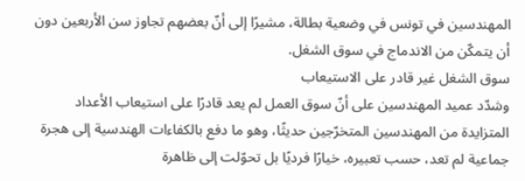المهندسين في تونس في وضعية بطالة، مشيرًا إلى أنّ بعضهم تجاوز سن الأربعين دون أن يتمكّن من الاندماج في سوق الشغل.
سوق الشغل غير قادر على الاستيعاب
وشدّد عميد المهندسين على أنّ سوق العمل لم يعد قادرًا على استيعاب الأعداد المتزايدة من المهندسين المتخرّجين حديثًا، وهو ما دفع بالكفاءات الهندسية إلى هجرة جماعية لم تعد، حسب تعبيره، خيارًا فرديًا بل تحوّلت إلى ظاهرة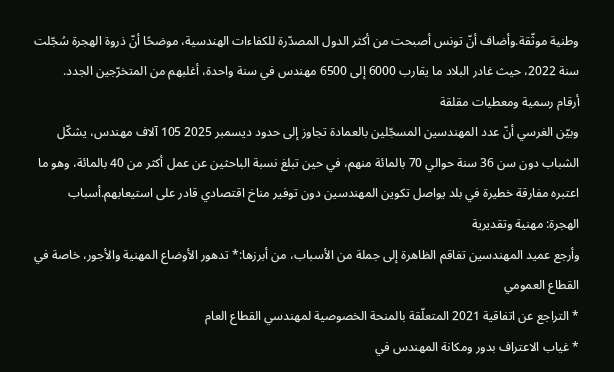وطنية موثّقة.وأضاف أنّ تونس أصبحت من أكثر الدول المصدّرة للكفاءات الهندسية، موضحًا أنّ ذروة الهجرة سُجّلت سنة 2022، حيث غادر البلاد ما يقارب 6000 إلى 6500 مهندس في سنة واحدة، أغلبهم من المتخرّجين الجدد.
أرقام رسمية ومعطيات مقلقة
وبيّن الغرسي أنّ عدد المهندسين المسجّلين بالعمادة تجاوز إلى حدود ديسمبر 2025 105 آلاف مهندس، يشكّل الشباب دون سن 36 سنة حوالي 70 بالمائة منهم، في حين تبلغ نسبة الباحثين عن عمل أكثر من 40 بالمائة، وهو ما اعتبره مفارقة خطيرة في بلد يواصل تكوين المهندسين دون توفير مناخ اقتصادي قادر على استيعابهم.أسباب الهجرة: مهنية وتقديرية
وأرجع عميد المهندسين تفاقم الظاهرة إلى جملة من الأسباب، من أبرزها:* تدهور الأوضاع المهنية والأجور، خاصة في القطاع العمومي
* التراجع عن اتفاقية 2021 المتعلّقة بالمنحة الخصوصية لمهندسي القطاع العام
* غياب الاعتراف بدور ومكانة المهندس في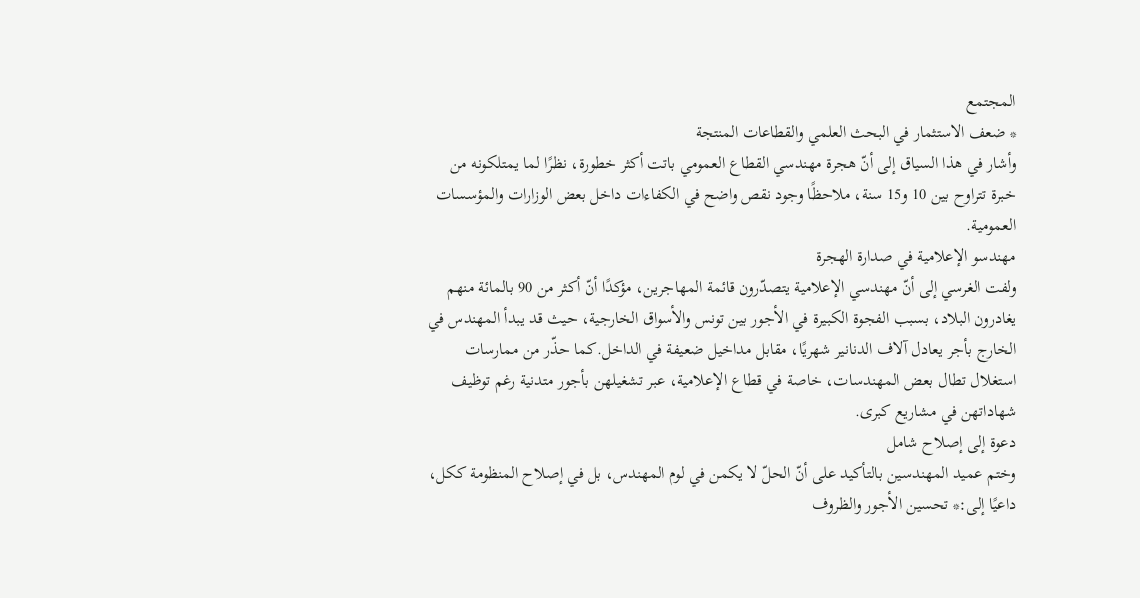المجتمع
* ضعف الاستثمار في البحث العلمي والقطاعات المنتجة
وأشار في هذا السياق إلى أنّ هجرة مهندسي القطاع العمومي باتت أكثر خطورة، نظرًا لما يمتلكونه من خبرة تتراوح بين 10 و15 سنة، ملاحظًا وجود نقص واضح في الكفاءات داخل بعض الوزارات والمؤسسات العمومية.
مهندسو الإعلامية في صدارة الهجرة
ولفت الغرسي إلى أنّ مهندسي الإعلامية يتصدّرون قائمة المهاجرين، مؤكدًا أنّ أكثر من 90 بالمائة منهم يغادرون البلاد، بسبب الفجوة الكبيرة في الأجور بين تونس والأسواق الخارجية، حيث قد يبدأ المهندس في الخارج بأجر يعادل آلاف الدنانير شهريًا، مقابل مداخيل ضعيفة في الداخل.كما حذّر من ممارسات استغلال تطال بعض المهندسات، خاصة في قطاع الإعلامية، عبر تشغيلهن بأجور متدنية رغم توظيف شهاداتهن في مشاريع كبرى.
دعوة إلى إصلاح شامل
وختم عميد المهندسين بالتأكيد على أنّ الحلّ لا يكمن في لوم المهندس، بل في إصلاح المنظومة ككل، داعيًا إلى:* تحسين الأجور والظروف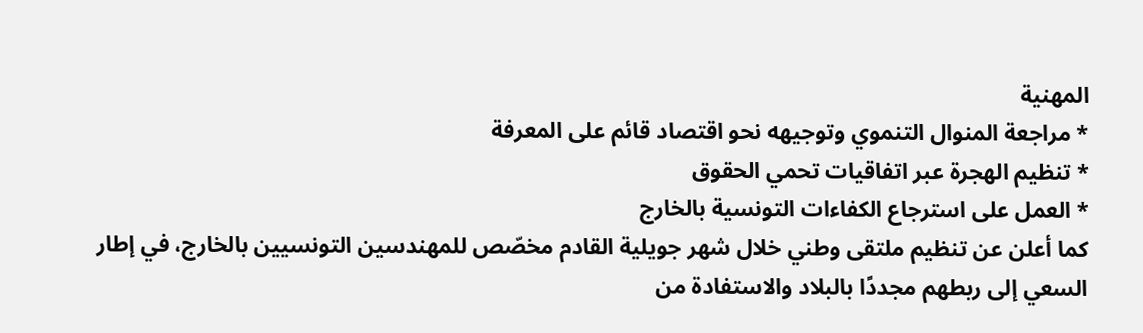المهنية
* مراجعة المنوال التنموي وتوجيهه نحو اقتصاد قائم على المعرفة
* تنظيم الهجرة عبر اتفاقيات تحمي الحقوق
* العمل على استرجاع الكفاءات التونسية بالخارج
كما أعلن عن تنظيم ملتقى وطني خلال شهر جويلية القادم مخصّص للمهندسين التونسيين بالخارج، في إطار السعي إلى ربطهم مجددًا بالبلاد والاستفادة من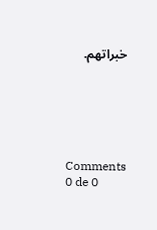خبراتهم.






Comments
0 de 0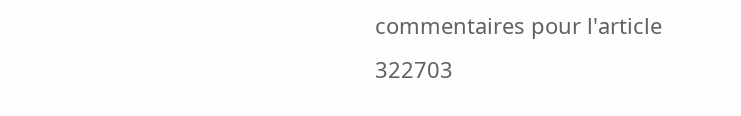commentaires pour l'article 322703